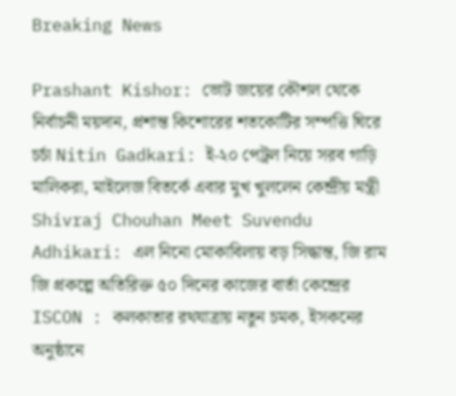Breaking News

Prashant Kishor: ভোট জয়ের কৌশল থেকে নির্বাচনী ময়দান, প্রশান্ত কিশোরের শতকোটির সম্পত্তি ঘিরে চর্চা Nitin Gadkari: ই-২০ পেট্রল নিয়ে সরব গাড়ি মালিকরা, মাইলেজ বিতর্কে এবার মুখ খুললেন কেন্দ্রীয় মন্ত্রী Shivraj Chouhan Meet Suvendu Adhikari: এল নিনো মোকাবিলায় বড় সিদ্ধান্ত, জি রাম জি প্রকল্পে অতিরিক্ত ৫০ দিনের কাজের বার্তা কেন্দ্রের ISCON : কলকাতার রথযাত্রায় নতুন চমক, ইসকনের অনুষ্ঠানে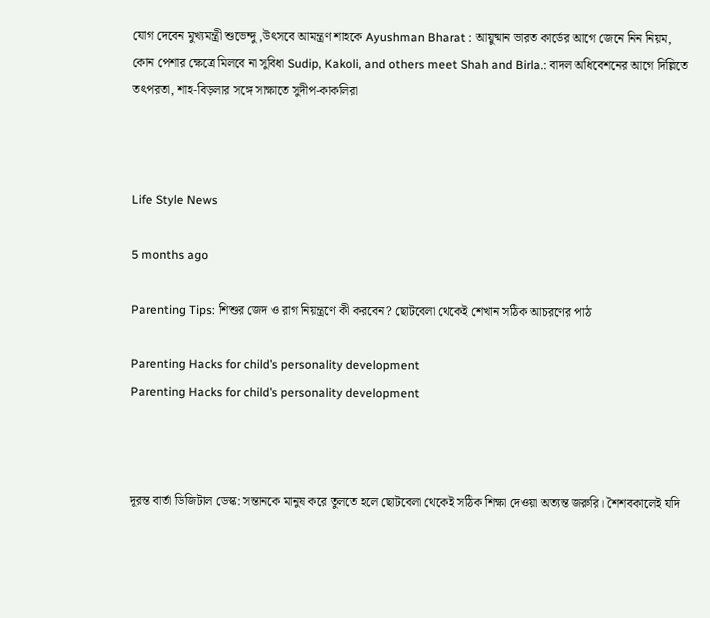যোগ দেবেন মুখ্যমন্ত্রী শুভেন্দু ,উৎসবে আমন্ত্রণ শাহকে Ayushman Bharat : আয়ুষ্মান ভারত কার্ডের আগে জেনে নিন নিয়ম, কোন পেশার ক্ষেত্রে মিলবে না সুবিধা Sudip, Kakoli, and others meet Shah and Birla.: বাদল অধিবেশনের আগে দিল্লিতে তৎপরতা, শাহ-বিড়লার সঙ্গে সাক্ষাতে সুদীপ-কাকলিরা



Life Style News

5 months ago

Parenting Tips: শিশুর জেদ ও রাগ নিয়ন্ত্রণে কী করবেন? ছোটবেলা থেকেই শেখান সঠিক আচরণের পাঠ

Parenting Hacks for child’s personality development
Parenting Hacks for child’s personality development



দূরন্ত বার্তা ডিজিটাল ডেস্ক: সন্তানকে মানুষ করে তুলতে হলে ছোটবেলা থেকেই সঠিক শিক্ষা দেওয়া অত্যন্ত জরুরি। শৈশবকালেই যদি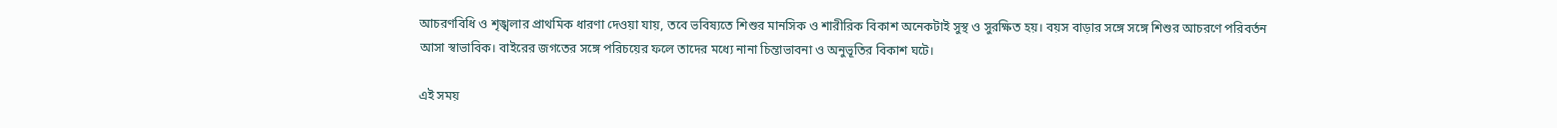আচরণবিধি ও শৃঙ্খলার প্রাথমিক ধারণা দেওয়া যায়, তবে ভবিষ্যতে শিশুর মানসিক ও শারীরিক বিকাশ অনেকটাই সুস্থ ও সুরক্ষিত হয়। বয়স বাড়ার সঙ্গে সঙ্গে শিশুর আচরণে পরিবর্তন আসা স্বাভাবিক। বাইরের জগতের সঙ্গে পরিচয়ের ফলে তাদের মধ্যে নানা চিন্তাভাবনা ও অনুভূতির বিকাশ ঘটে।

এই সময়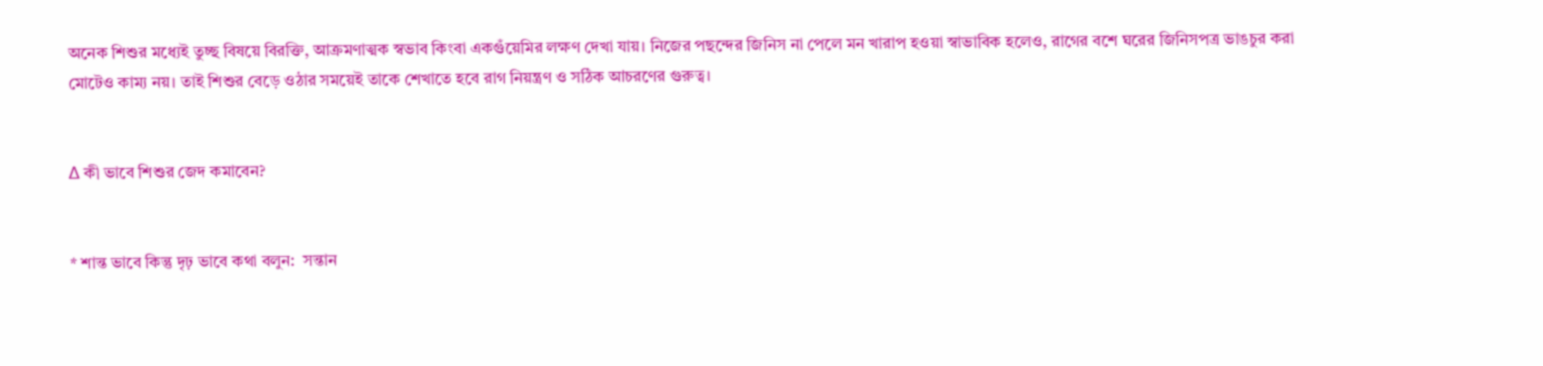অনেক শিশুর মধ্যেই তুচ্ছ বিষয়ে বিরক্তি, আক্রমণাত্মক স্বভাব কিংবা একগুঁয়েমির লক্ষণ দেখা যায়। নিজের পছন্দের জিনিস না পেলে মন খারাপ হওয়া স্বাভাবিক হলেও, রাগের বশে ঘরের জিনিসপত্র ভাঙচুর করা মোটেও কাম্য নয়। তাই শিশুর বেড়ে ওঠার সময়েই তাকে শেখাতে হবে রাগ নিয়ন্ত্রণ ও সঠিক আচরণের গুরুত্ব।


∆ কী ভাবে শিশুর জেদ কমাবেন?


* শান্ত ভাবে কিন্তু দৃঢ় ভাবে কথা বলুন:  সন্তান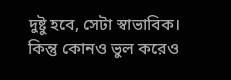দুষ্টু হবে, সেটা স্বাভাবিক। কিন্তু কোনও ভুল করেও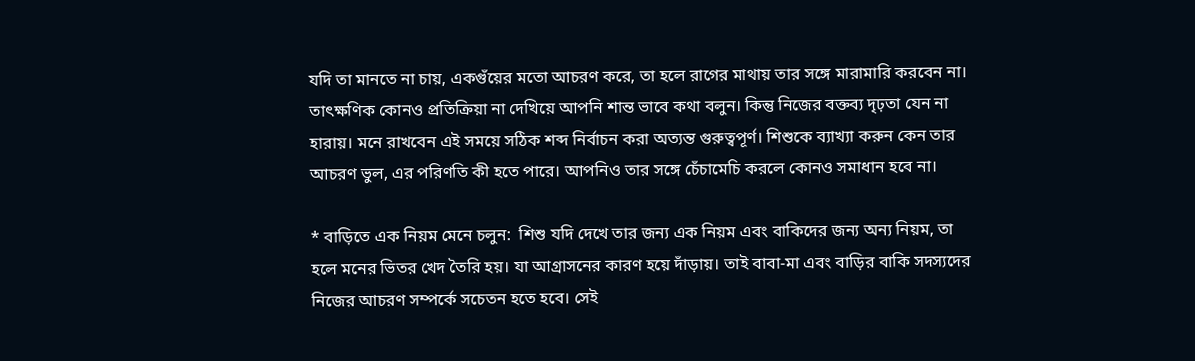যদি তা মানতে না চায়, একগুঁয়ের মতো আচরণ করে, তা হলে রাগের মাথায় তার সঙ্গে মারামারি করবেন না। তাৎক্ষণিক কোনও প্রতিক্রিয়া না দেখিয়ে আপনি শান্ত ভাবে কথা বলুন। কিন্তু নিজের বক্তব্য দৃঢ়তা যেন না হারায়। মনে রাখবেন এই সময়ে সঠিক শব্দ নির্বাচন করা অত্যন্ত গুরুত্বপূর্ণ। শিশুকে ব্যাখ্যা করুন কেন তার আচরণ ভুল, এর পরিণতি কী হতে পারে। আপনিও তার সঙ্গে চেঁচামেচি করলে কোনও সমাধান হবে না।

* বাড়িতে এক নিয়ম মেনে চলুন:  শিশু যদি দেখে তার জন্য এক নিয়ম এবং বাকিদের জন্য অন্য নিয়ম, তা হলে মনের ভিতর খেদ তৈরি হয়। যা আগ্রাসনের কারণ হয়ে দাঁড়ায়। তাই বাবা-মা এবং বাড়ির বাকি সদস্যদের নিজের আচরণ সম্পর্কে সচেতন হতে হবে। সেই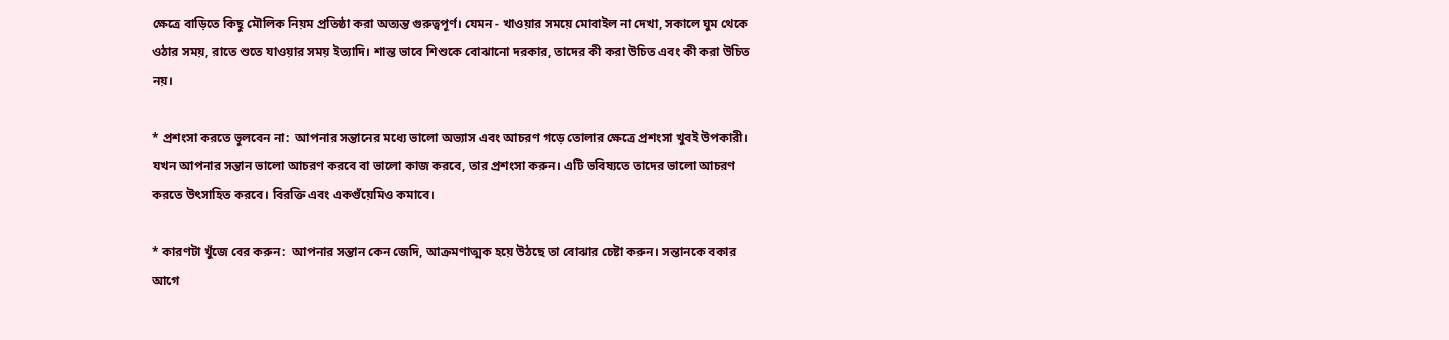ক্ষেত্রে বাড়িতে কিছু মৌলিক নিয়ম প্রতিষ্ঠা করা অত্যন্ত গুরুত্বপূর্ণ। যেমন - খাওয়ার সময়ে মোবাইল না দেখা, সকালে ঘুম থেকে ওঠার সময়, রাতে শুতে যাওয়ার সময় ইত্যাদি। শান্ত ভাবে শিশুকে বোঝানো দরকার, তাদের কী করা উচিত এবং কী করা উচিত নয়।

* প্রশংসা করতে ভুলবেন না:  আপনার সন্তানের মধ্যে ভালো অভ্যাস এবং আচরণ গড়ে তোলার ক্ষেত্রে প্রশংসা খুবই উপকারী। যখন আপনার সন্তান ভালো আচরণ করবে বা ভালো কাজ করবে, তার প্রশংসা করুন। এটি ভবিষ্যতে তাদের ভালো আচরণ করতে উৎসাহিত করবে। বিরক্তি এবং একগুঁয়েমিও কমাবে।

* কারণটা খুঁজে বের করুন:  আপনার সন্তান কেন জেদি, আক্রমণাত্মক হয়ে উঠছে তা বোঝার চেষ্টা করুন। সন্তানকে বকার আগে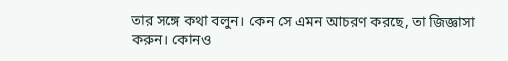তার সঙ্গে কথা বলুন। কেন সে এমন আচরণ করছে, তা জিজ্ঞাসা করুন। কোনও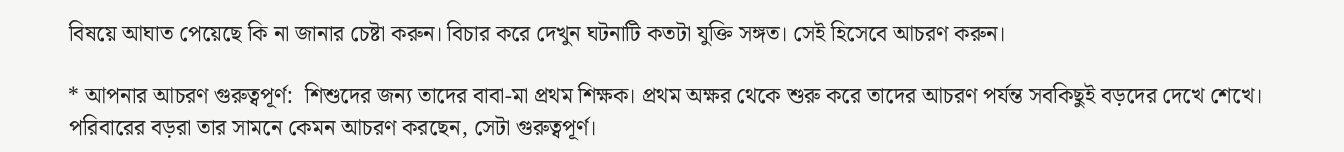বিষয়ে আঘাত পেয়েছে কি না জানার চেষ্টা করুন। বিচার করে দেখুন ঘটনাটি কতটা যুক্তি সঙ্গত। সেই হিসেবে আচরণ করুন।

* আপনার আচরণ গুরুত্বপূর্ণ:  শিশুদের জন্য তাদের বাবা-মা প্রথম শিক্ষক। প্রথম অক্ষর থেকে শুরু করে তাদের আচরণ পর্যন্ত সবকিছুই বড়দের দেখে শেখে। পরিবারের বড়রা তার সামনে কেমন আচরণ করছেন, সেটা গুরুত্বপূর্ণ।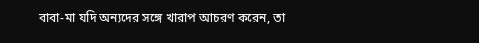বাবা-মা যদি অন্যদের সঙ্গে খারাপ আচরণ করেন, তা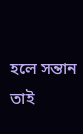হলে সন্তান তাই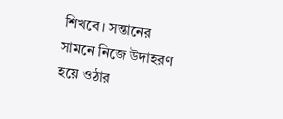শিখবে। সন্তানের সামনে নিজে উদাহরণ হয়ে ওঠার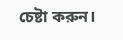চেষ্টা করুন।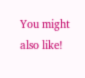You might also like!